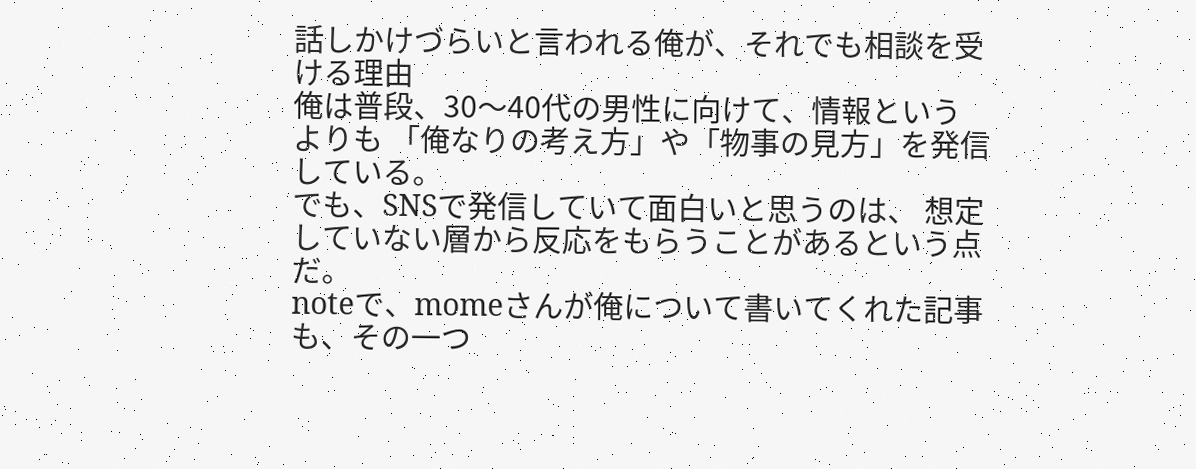話しかけづらいと言われる俺が、それでも相談を受ける理由
俺は普段、30〜40代の男性に向けて、情報というよりも 「俺なりの考え方」や「物事の見方」を発信している。
でも、SNSで発信していて面白いと思うのは、 想定していない層から反応をもらうことがあるという点だ。
noteで、momeさんが俺について書いてくれた記事も、その一つ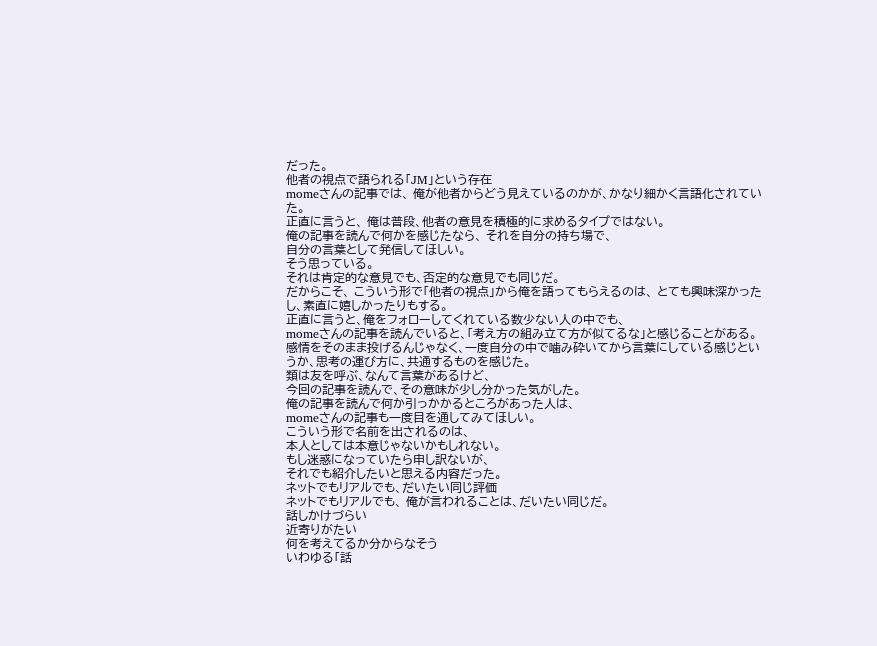だった。
他者の視点で語られる「JM」という存在
momeさんの記事では、 俺が他者からどう見えているのかが、かなり細かく言語化されていた。
正直に言うと、 俺は普段、他者の意見を積極的に求めるタイプではない。
俺の記事を読んで何かを感じたなら、 それを自分の持ち場で、
自分の言葉として発信してほしい。
そう思っている。
それは肯定的な意見でも、否定的な意見でも同じだ。
だからこそ、 こういう形で「他者の視点」から俺を語ってもらえるのは、 とても興味深かったし、素直に嬉しかったりもする。
正直に言うと、俺をフォローしてくれている数少ない人の中でも、
momeさんの記事を読んでいると、「考え方の組み立て方が似てるな」と感じることがある。
感情をそのまま投げるんじゃなく、一度自分の中で噛み砕いてから言葉にしている感じというか、思考の運び方に、共通するものを感じた。
類は友を呼ぶ、なんて言葉があるけど、
今回の記事を読んで、その意味が少し分かった気がした。
俺の記事を読んで何か引っかかるところがあった人は、
momeさんの記事も一度目を通してみてほしい。
こういう形で名前を出されるのは、
本人としては本意じゃないかもしれない。
もし迷惑になっていたら申し訳ないが、
それでも紹介したいと思える内容だった。
ネットでもリアルでも、だいたい同じ評価
ネットでもリアルでも、 俺が言われることは、だいたい同じだ。
話しかけづらい
近寄りがたい
何を考えてるか分からなそう
いわゆる「話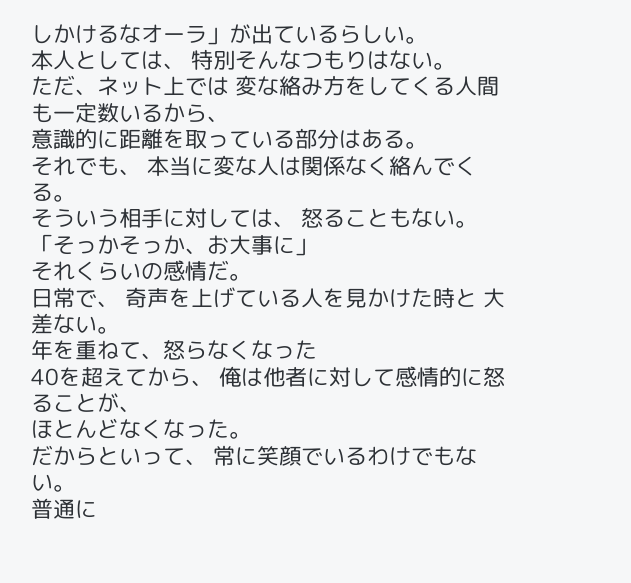しかけるなオーラ」が出ているらしい。
本人としては、 特別そんなつもりはない。
ただ、ネット上では 変な絡み方をしてくる人間も一定数いるから、
意識的に距離を取っている部分はある。
それでも、 本当に変な人は関係なく絡んでくる。
そういう相手に対しては、 怒ることもない。
「そっかそっか、お大事に」
それくらいの感情だ。
日常で、 奇声を上げている人を見かけた時と 大差ない。
年を重ねて、怒らなくなった
40を超えてから、 俺は他者に対して感情的に怒ることが、
ほとんどなくなった。
だからといって、 常に笑顔でいるわけでもない。
普通に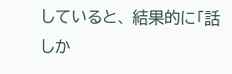していると、 結果的に「話しか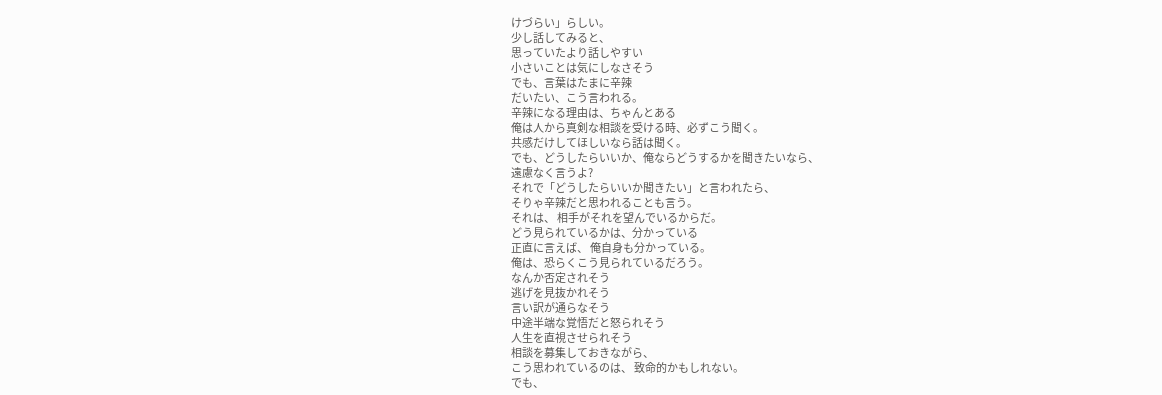けづらい」らしい。
少し話してみると、
思っていたより話しやすい
小さいことは気にしなさそう
でも、言葉はたまに辛辣
だいたい、こう言われる。
辛辣になる理由は、ちゃんとある
俺は人から真剣な相談を受ける時、必ずこう聞く。
共感だけしてほしいなら話は聞く。
でも、どうしたらいいか、俺ならどうするかを聞きたいなら、
遠慮なく言うよ?
それで「どうしたらいいか聞きたい」と言われたら、
そりゃ辛辣だと思われることも言う。
それは、 相手がそれを望んでいるからだ。
どう見られているかは、分かっている
正直に言えば、 俺自身も分かっている。
俺は、恐らくこう見られているだろう。
なんか否定されそう
逃げを見抜かれそう
言い訳が通らなそう
中途半端な覚悟だと怒られそう
人生を直視させられそう
相談を募集しておきながら、
こう思われているのは、 致命的かもしれない。
でも、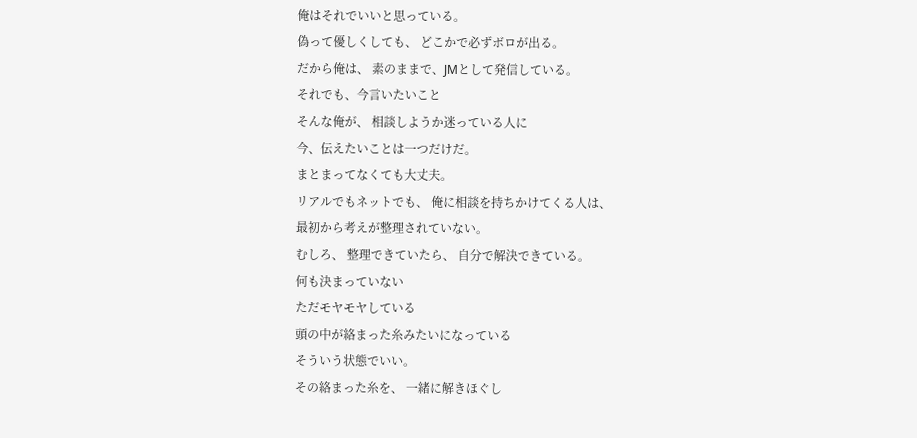俺はそれでいいと思っている。
偽って優しくしても、 どこかで必ずボロが出る。
だから俺は、 素のままで、JMとして発信している。
それでも、今言いたいこと
そんな俺が、 相談しようか迷っている人に
今、伝えたいことは一つだけだ。
まとまってなくても大丈夫。
リアルでもネットでも、 俺に相談を持ちかけてくる人は、
最初から考えが整理されていない。
むしろ、 整理できていたら、 自分で解決できている。
何も決まっていない
ただモヤモヤしている
頭の中が絡まった糸みたいになっている
そういう状態でいい。
その絡まった糸を、 一緒に解きほぐし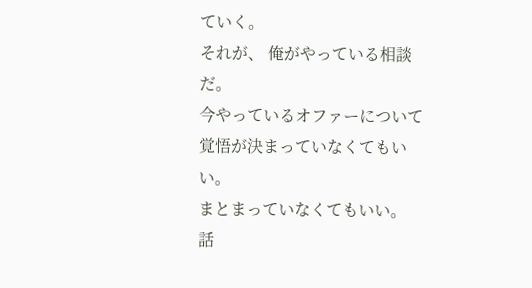ていく。
それが、 俺がやっている相談だ。
今やっているオファーについて
覚悟が決まっていなくてもいい。
まとまっていなくてもいい。
話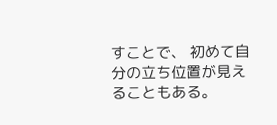すことで、 初めて自分の立ち位置が見えることもある。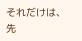それだけは、 先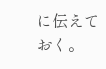に伝えておく。